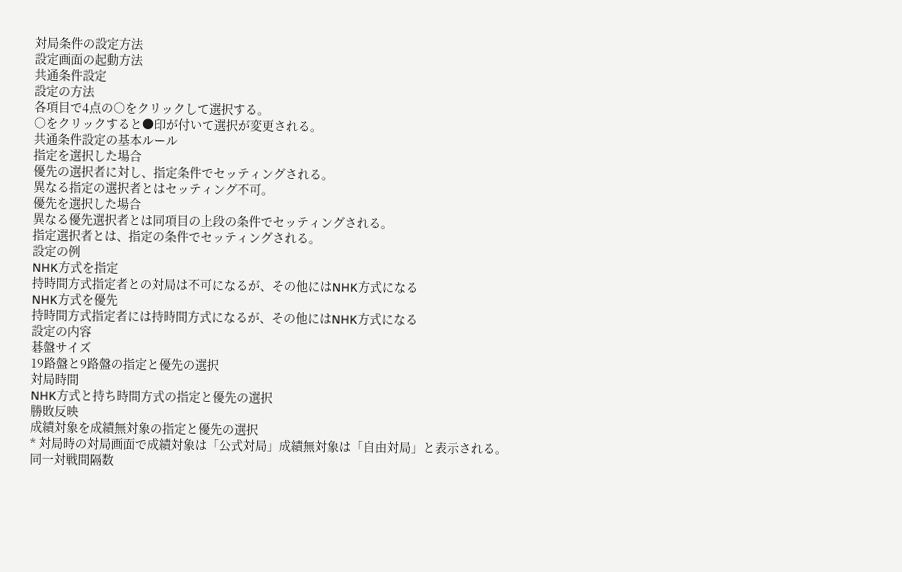対局条件の設定方法
設定画面の起動方法
共通条件設定
設定の方法
各項目で4点の○をクリックして選択する。
○をクリックすると●印が付いて選択が変更される。
共通条件設定の基本ルール
指定を選択した場合
優先の選択者に対し、指定条件でセッティングされる。
異なる指定の選択者とはセッティング不可。
優先を選択した場合
異なる優先選択者とは同項目の上段の条件でセッティングされる。
指定選択者とは、指定の条件でセッティングされる。
設定の例
NHK方式を指定
持時間方式指定者との対局は不可になるが、その他にはNHK方式になる
NHK方式を優先
持時間方式指定者には持時間方式になるが、その他にはNHK方式になる
設定の内容
碁盤サイズ
19路盤と9路盤の指定と優先の選択
対局時間
NHK方式と持ち時間方式の指定と優先の選択
勝敗反映
成績対象を成績無対象の指定と優先の選択
* 対局時の対局画面で成績対象は「公式対局」成績無対象は「自由対局」と表示される。
同一対戦間隔数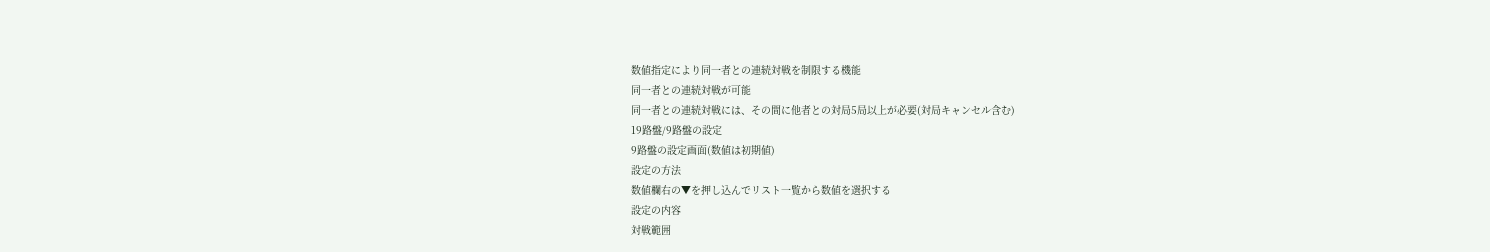数値指定により同一者との連続対戦を制限する機能
同一者との連続対戦が可能
同一者との連続対戦には、その間に他者との対局5局以上が必要(対局キャンセル含む)
19路盤/9路盤の設定
9路盤の設定画面(数値は初期値)
設定の方法
数値欄右の▼を押し込んでリスト一覧から数値を選択する
設定の内容
対戦範囲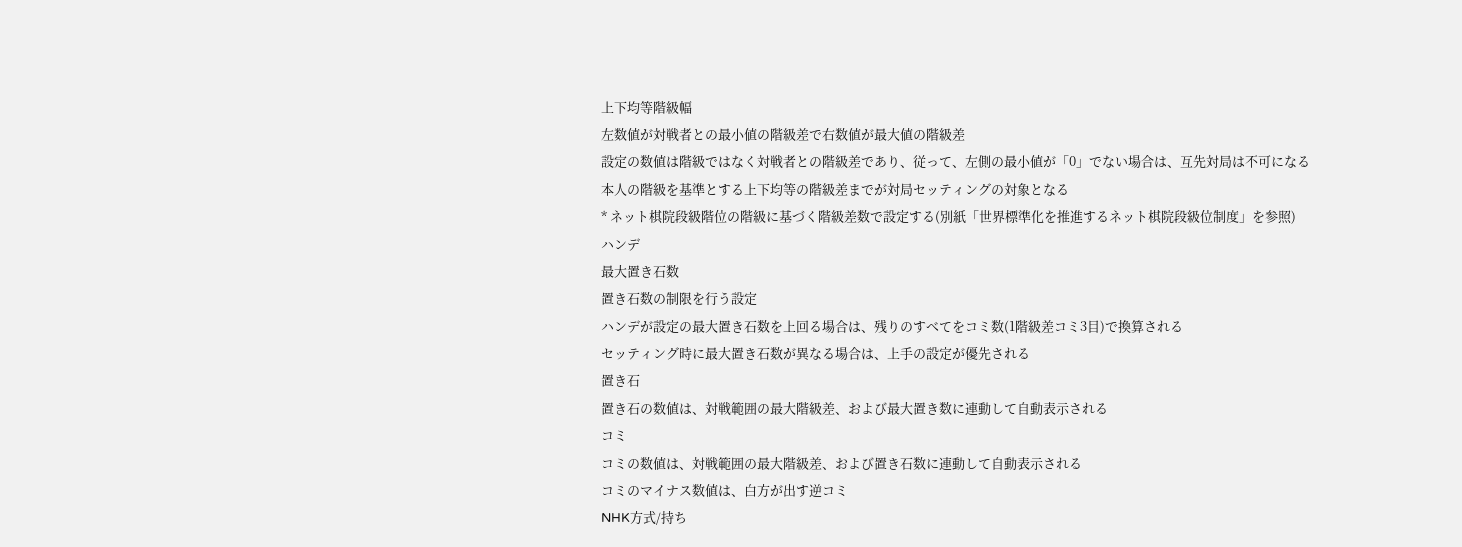上下均等階級幅
左数値が対戦者との最小値の階級差で右数値が最大値の階級差
設定の数値は階級ではなく対戦者との階級差であり、従って、左側の最小値が「0」でない場合は、互先対局は不可になる
本人の階級を基準とする上下均等の階級差までが対局セッティングの対象となる
* ネット棋院段級階位の階級に基づく階級差数で設定する(別紙「世界標準化を推進するネット棋院段級位制度」を参照)
ハンデ
最大置き石数
置き石数の制限を行う設定
ハンデが設定の最大置き石数を上回る場合は、残りのすべてをコミ数(1階級差コミ3目)で換算される
セッティング時に最大置き石数が異なる場合は、上手の設定が優先される
置き石
置き石の数値は、対戦範囲の最大階級差、および最大置き数に連動して自動表示される
コミ
コミの数値は、対戦範囲の最大階級差、および置き石数に連動して自動表示される
コミのマイナス数値は、白方が出す逆コミ
NHK方式/持ち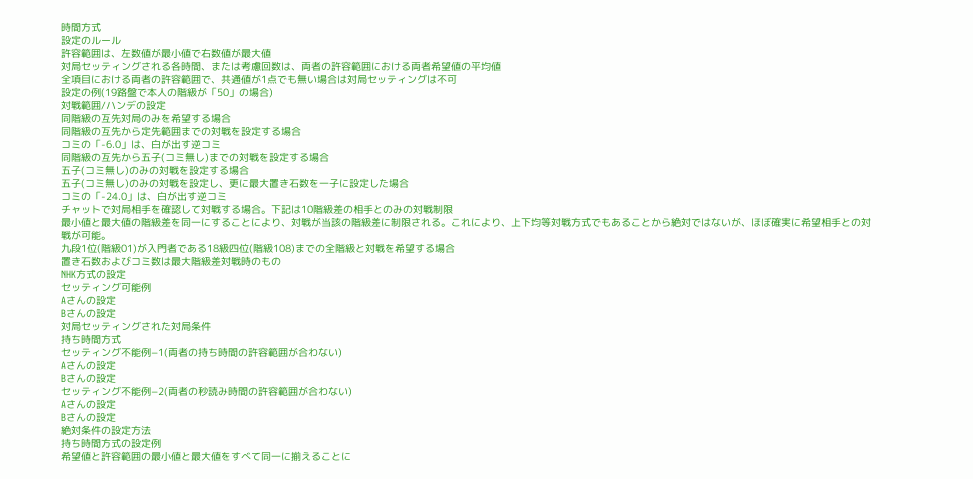時間方式
設定のルール
許容範囲は、左数値が最小値で右数値が最大値
対局セッティングされる各時間、または考慮回数は、両者の許容範囲における両者希望値の平均値
全項目における両者の許容範囲で、共通値が1点でも無い場合は対局セッティングは不可
設定の例(19路盤で本人の階級が「50」の場合)
対戦範囲/ハンデの設定
同階級の互先対局のみを希望する場合
同階級の互先から定先範囲までの対戦を設定する場合
コミの「-6.0」は、白が出す逆コミ
同階級の互先から五子(コミ無し)までの対戦を設定する場合
五子(コミ無し)のみの対戦を設定する場合
五子(コミ無し)のみの対戦を設定し、更に最大置き石数を一子に設定した場合
コミの「-24.0」は、白が出す逆コミ
チャットで対局相手を確認して対戦する場合。下記は10階級差の相手とのみの対戦制限
最小値と最大値の階級差を同一にすることにより、対戦が当該の階級差に制限される。これにより、上下均等対戦方式でもあることから絶対ではないが、ほぼ確実に希望相手との対戦が可能。
九段1位(階級01)が入門者である18級四位(階級108)までの全階級と対戦を希望する場合
置き石数およびコミ数は最大階級差対戦時のもの
NHK方式の設定
セッティング可能例
Aさんの設定
Bさんの設定
対局セッティングされた対局条件
持ち時間方式
セッティング不能例−1(両者の持ち時間の許容範囲が合わない)
Aさんの設定
Bさんの設定
セッティング不能例−2(両者の秒読み時間の許容範囲が合わない)
Aさんの設定
Bさんの設定
絶対条件の設定方法
持ち時間方式の設定例
希望値と許容範囲の最小値と最大値をすべて同一に揃えることに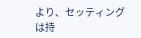より、セッティングは持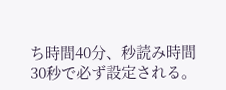ち時間40分、秒読み時間30秒で必ず設定される。